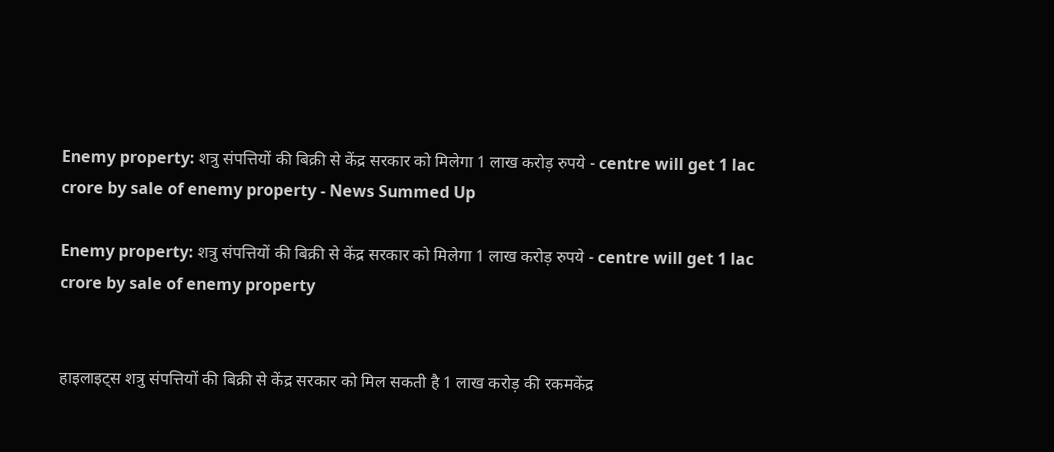Enemy property: शत्रु संपत्तियों की बिक्री से केंद्र सरकार को मिलेगा 1 लाख करोड़ रुपये - centre will get 1 lac crore by sale of enemy property - News Summed Up

Enemy property: शत्रु संपत्तियों की बिक्री से केंद्र सरकार को मिलेगा 1 लाख करोड़ रुपये - centre will get 1 lac crore by sale of enemy property


हाइलाइट्स शत्रु संपत्तियों की बिक्री से केंद्र सरकार को मिल सकती है 1 लाख करोड़ की रकमकेंद्र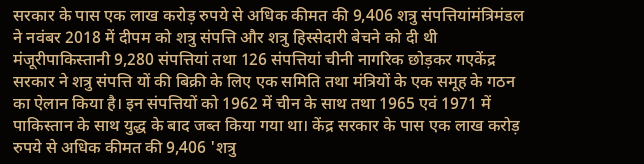सरकार के पास एक लाख करोड़ रुपये से अधिक कीमत की 9,406 शत्रु संपत्तियांमंत्रिमंडल ने नवंबर 2018 में दीपम को शत्रु संपत्ति और शत्रु हिस्सेदारी बेचने को दी थी मंजूरीपाकिस्तानी 9,280 संपत्तियां तथा 126 संपत्तियां चीनी नागरिक छोड़कर गएकेंद्र सरकार ने शत्रु संपत्ति यों की बिक्री के लिए एक समिति तथा मंत्रियों के एक समूह के गठन का ऐलान किया है। इन संपत्तियों को 1962 में चीन के साथ तथा 1965 एवं 1971 में पाकिस्तान के साथ युद्ध के बाद जब्त किया गया था। केंद्र सरकार के पास एक लाख करोड़ रुपये से अधिक कीमत की 9,406 'शत्रु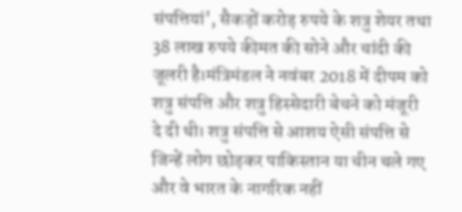संपत्तियां', सैकड़ों करोड़ रुपये के शत्रु शेयर तथा 38 लाख रुपये कीमत की सोने और चांदी की जूलरी है।मंत्रिमंडल ने नवंबर 2018 में दीपम को शत्रु संपत्ति और शत्रु हिस्सेदारी बेचने को मंजूरी दे दी थी। शत्रु संपत्ति से आशय ऐसी संपत्ति से जिन्हें लोग छोड़कर पाकिस्तान या चीन चले गए और वे भारत के नागरिक नहीं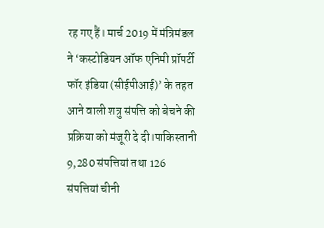रह गए हैं। मार्च 2019 में मंत्रिमंडल ने ‘कस्टोडियन ऑफ एनिमी प्रॉपर्टी फॉर इंडिया (सीईपीआई)’ के तहत आने वाली शत्रु संपत्ति को बेचने की प्रक्रिया को मंजूरी दे दी।पाकिस्तानी 9,280 संपत्तियां तथा 126 संपत्तियां चीनी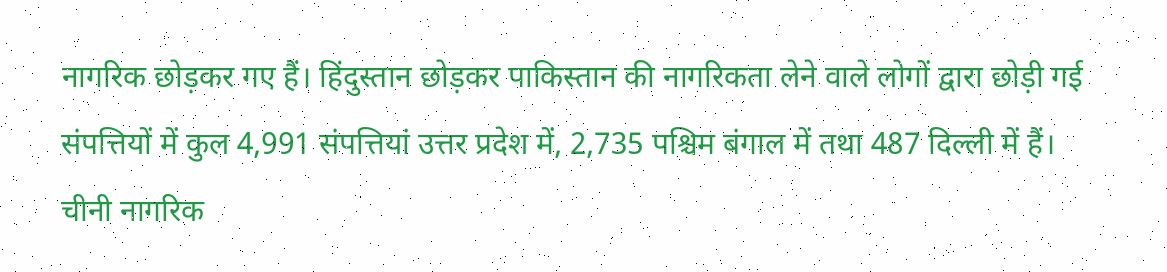नागरिक छोड़कर गए हैं। हिंदुस्तान छोड़कर पाकिस्तान की नागरिकता लेने वाले लोगों द्वारा छोड़ी गई संपत्तियों में कुल 4,991 संपत्तियां उत्तर प्रदेश में, 2,735 पश्चिम बंगाल में तथा 487 दिल्ली में हैं। चीनी नागरिक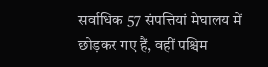सर्वाधिक 57 संपत्तियां मेघालय में छोड़कर गए हैं, वहीं पश्चिम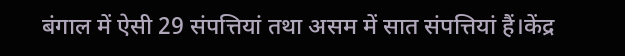बंगाल में ऐसी 29 संपत्तियां तथा असम में सात संपत्तियां हैं।केंद्र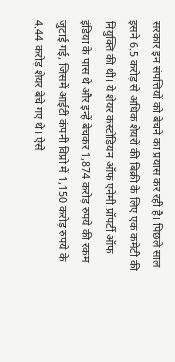सरकार इन संपत्तियों को बेचने का प्रयास कर रही है। पिछले साल इसने 6.5 करोड़ से अधिक शेयरों की बिक्री के लिए एक कमेटी की नियुक्ति की थी। ये शेयर कस्टोडियन ऑफ एनेमी प्रॉपर्टी ऑफ इंडिया के पास थे और इन्हें बेचकर 1,874 करोड़ रुपये की रकम जुटाई गई, जिसमें आईटी कंपनी विप्रो में 1,150 करोड़ रुपये के 4.44 करोड़ शेयर बेचे गए थे। ऐसे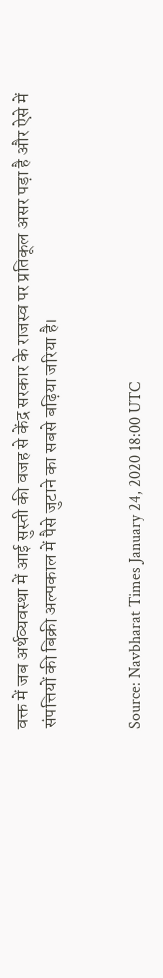वक्त में जब अर्थव्यवस्था में आई सुस्ती की वजह से केंद्र सरकार के राजस्व पर प्रतिकूल असर पड़ा है और ऐसे में संपत्तियों की बिक्री अल्पकाल में पैसे जुटाने का सबसे बढ़िया जरिया है।


Source: Navbharat Times January 24, 2020 18:00 UTC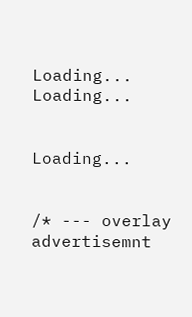Loading...
Loading...


Loading...


/* --- overlay advertisemnt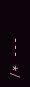--- */